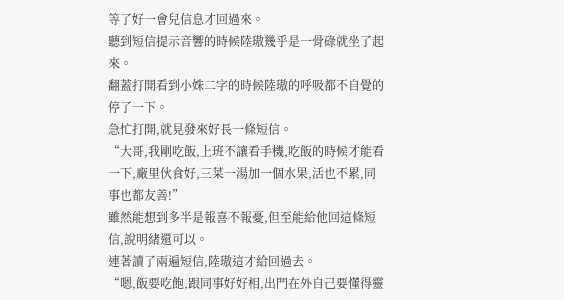等了好一會兒信息才回過來。
聽到短信提示音響的時候陸璈幾乎是一骨碌就坐了起來。
翻蓋打開看到小姝二字的時候陸璈的呼吸都不自覺的停了一下。
急忙打開,就見發來好長一條短信。
“大哥,我剛吃飯,上班不讓看手機,吃飯的時候才能看一下,廠里伙食好,三菜一湯加一個水果,活也不累,同事也都友善!”
雖然能想到多半是報喜不報憂,但至能給他回這條短信,說明緒還可以。
連著讀了兩遍短信,陸璈這才給回過去。
“嗯,飯要吃飽,跟同事好好相,出門在外自己要懂得靈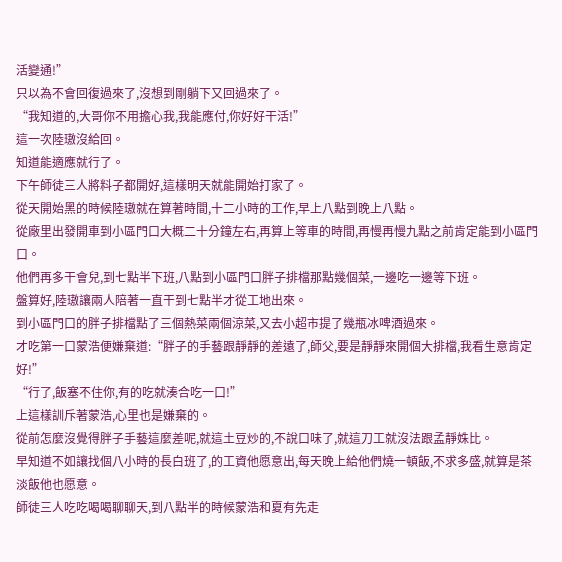活變通!”
只以為不會回復過來了,沒想到剛躺下又回過來了。
“我知道的,大哥你不用擔心我,我能應付,你好好干活!”
這一次陸璈沒給回。
知道能適應就行了。
下午師徒三人將料子都開好,這樣明天就能開始打家了。
從天開始黑的時候陸璈就在算著時間,十二小時的工作,早上八點到晚上八點。
從廠里出發開車到小區門口大概二十分鐘左右,再算上等車的時間,再慢再慢九點之前肯定能到小區門口。
他們再多干會兒,到七點半下班,八點到小區門口胖子排檔那點幾個菜,一邊吃一邊等下班。
盤算好,陸璈讓兩人陪著一直干到七點半才從工地出來。
到小區門口的胖子排檔點了三個熱菜兩個涼菜,又去小超市提了幾瓶冰啤酒過來。
才吃第一口蒙浩便嫌棄道:“胖子的手藝跟靜靜的差遠了,師父,要是靜靜來開個大排檔,我看生意肯定好!”
“行了,飯塞不住你,有的吃就湊合吃一口!”
上這樣訓斥著蒙浩,心里也是嫌棄的。
從前怎麼沒覺得胖子手藝這麼差呢,就這土豆炒的,不說口味了,就這刀工就沒法跟孟靜姝比。
早知道不如讓找個八小時的長白班了,的工資他愿意出,每天晚上給他們燒一頓飯,不求多盛,就算是茶淡飯他也愿意。
師徒三人吃吃喝喝聊聊天,到八點半的時候蒙浩和夏有先走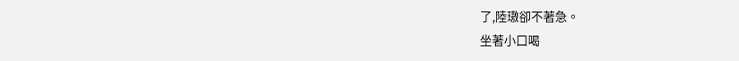了,陸璈卻不著急。
坐著小口喝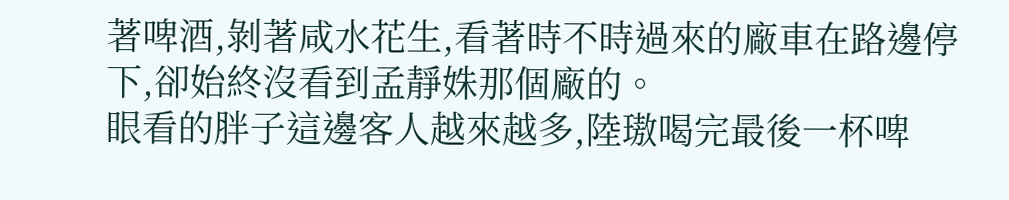著啤酒,剝著咸水花生,看著時不時過來的廠車在路邊停下,卻始終沒看到孟靜姝那個廠的。
眼看的胖子這邊客人越來越多,陸璈喝完最後一杯啤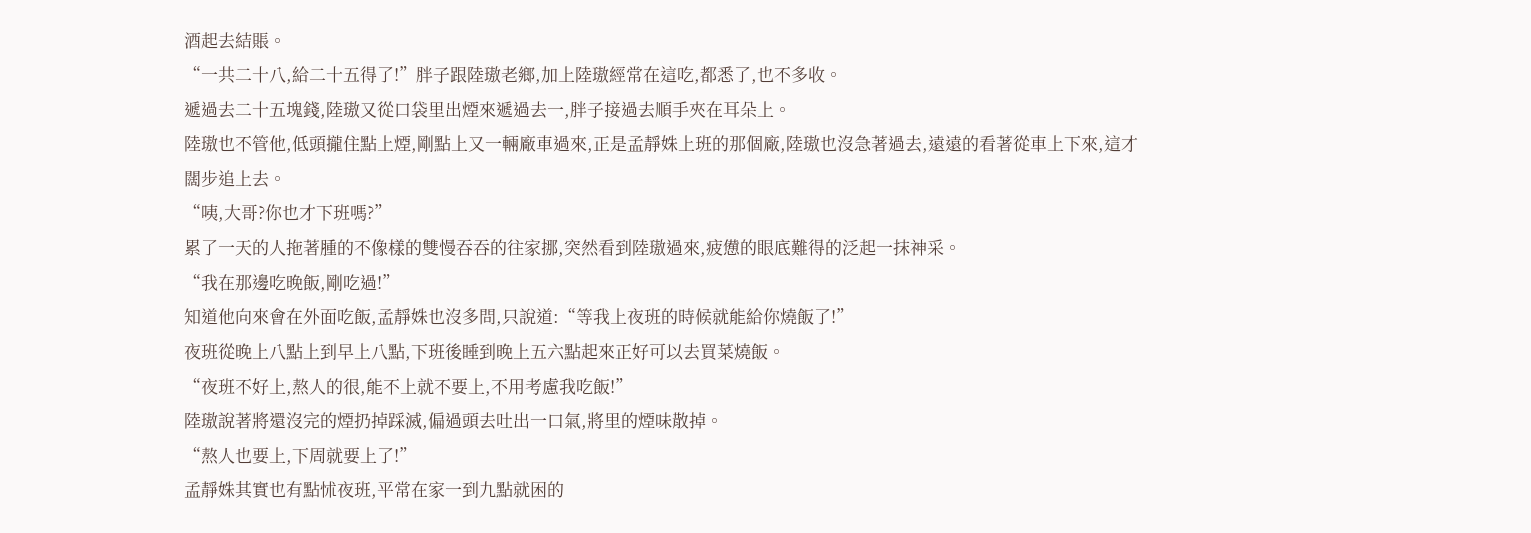酒起去結賬。
“一共二十八,給二十五得了!”胖子跟陸璈老鄉,加上陸璈經常在這吃,都悉了,也不多收。
遞過去二十五塊錢,陸璈又從口袋里出煙來遞過去一,胖子接過去順手夾在耳朵上。
陸璈也不管他,低頭攏住點上煙,剛點上又一輛廠車過來,正是孟靜姝上班的那個廠,陸璈也沒急著過去,遠遠的看著從車上下來,這才闊步追上去。
“咦,大哥?你也才下班嗎?”
累了一天的人拖著腫的不像樣的雙慢吞吞的往家挪,突然看到陸璈過來,疲憊的眼底難得的泛起一抹神采。
“我在那邊吃晚飯,剛吃過!”
知道他向來會在外面吃飯,孟靜姝也沒多問,只說道:“等我上夜班的時候就能給你燒飯了!”
夜班從晚上八點上到早上八點,下班後睡到晚上五六點起來正好可以去買菜燒飯。
“夜班不好上,熬人的很,能不上就不要上,不用考慮我吃飯!”
陸璈說著將還沒完的煙扔掉踩滅,偏過頭去吐出一口氣,將里的煙味散掉。
“熬人也要上,下周就要上了!”
孟靜姝其實也有點怵夜班,平常在家一到九點就困的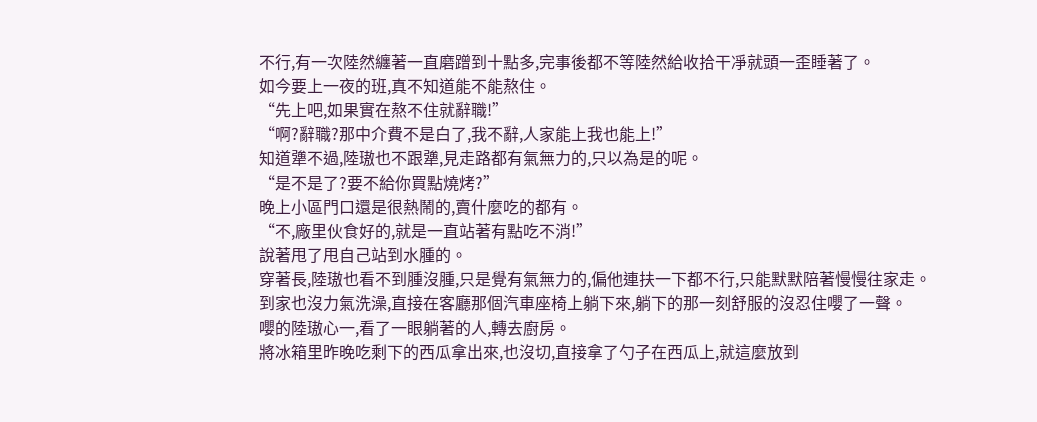不行,有一次陸然纏著一直磨蹭到十點多,完事後都不等陸然給收拾干凈就頭一歪睡著了。
如今要上一夜的班,真不知道能不能熬住。
“先上吧,如果實在熬不住就辭職!”
“啊?辭職?那中介費不是白了,我不辭,人家能上我也能上!”
知道犟不過,陸璈也不跟犟,見走路都有氣無力的,只以為是的呢。
“是不是了?要不給你買點燒烤?”
晚上小區門口還是很熱鬧的,賣什麼吃的都有。
“不,廠里伙食好的,就是一直站著有點吃不消!”
說著甩了甩自己站到水腫的。
穿著長,陸璈也看不到腫沒腫,只是覺有氣無力的,偏他連扶一下都不行,只能默默陪著慢慢往家走。
到家也沒力氣洗澡,直接在客廳那個汽車座椅上躺下來,躺下的那一刻舒服的沒忍住嚶了一聲。
嚶的陸璈心一,看了一眼躺著的人,轉去廚房。
將冰箱里昨晚吃剩下的西瓜拿出來,也沒切,直接拿了勺子在西瓜上,就這麼放到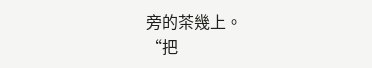旁的茶幾上。
“把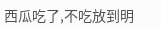西瓜吃了,不吃放到明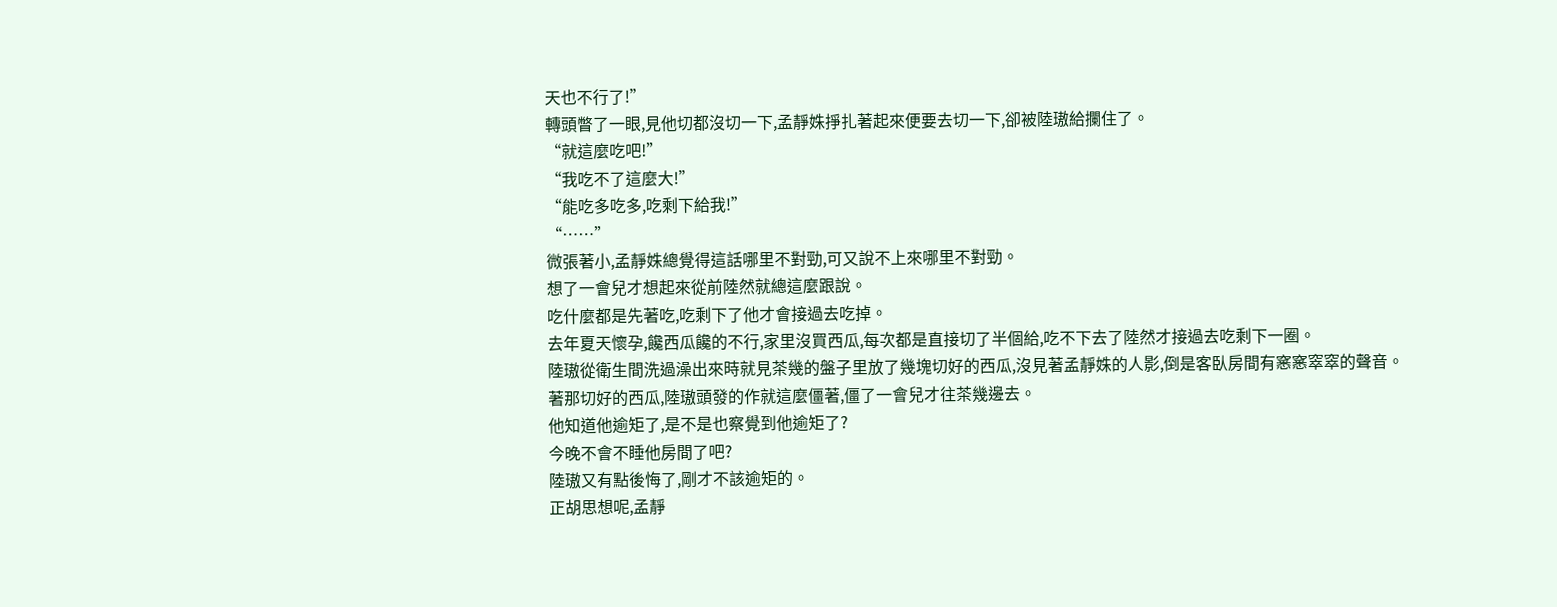天也不行了!”
轉頭瞥了一眼,見他切都沒切一下,孟靜姝掙扎著起來便要去切一下,卻被陸璈給攔住了。
“就這麼吃吧!”
“我吃不了這麼大!”
“能吃多吃多,吃剩下給我!”
“……”
微張著小,孟靜姝總覺得這話哪里不對勁,可又說不上來哪里不對勁。
想了一會兒才想起來從前陸然就總這麼跟說。
吃什麼都是先著吃,吃剩下了他才會接過去吃掉。
去年夏天懷孕,饞西瓜饞的不行,家里沒買西瓜,每次都是直接切了半個給,吃不下去了陸然才接過去吃剩下一圈。
陸璈從衛生間洗過澡出來時就見茶幾的盤子里放了幾塊切好的西瓜,沒見著孟靜姝的人影,倒是客臥房間有窸窸窣窣的聲音。
著那切好的西瓜,陸璈頭發的作就這麼僵著,僵了一會兒才往茶幾邊去。
他知道他逾矩了,是不是也察覺到他逾矩了?
今晚不會不睡他房間了吧?
陸璈又有點後悔了,剛才不該逾矩的。
正胡思想呢,孟靜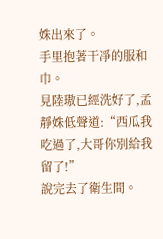姝出來了。
手里抱著干凈的服和巾。
見陸璈已經洗好了,孟靜姝低聲道:“西瓜我吃過了,大哥你別給我留了!”
說完去了衛生間。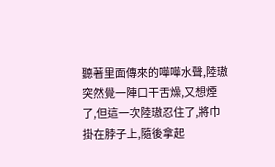聽著里面傳來的嘩嘩水聲,陸璈突然覺一陣口干舌燥,又想煙了,但這一次陸璈忍住了,將巾掛在脖子上,隨後拿起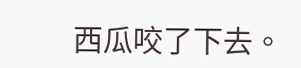西瓜咬了下去。